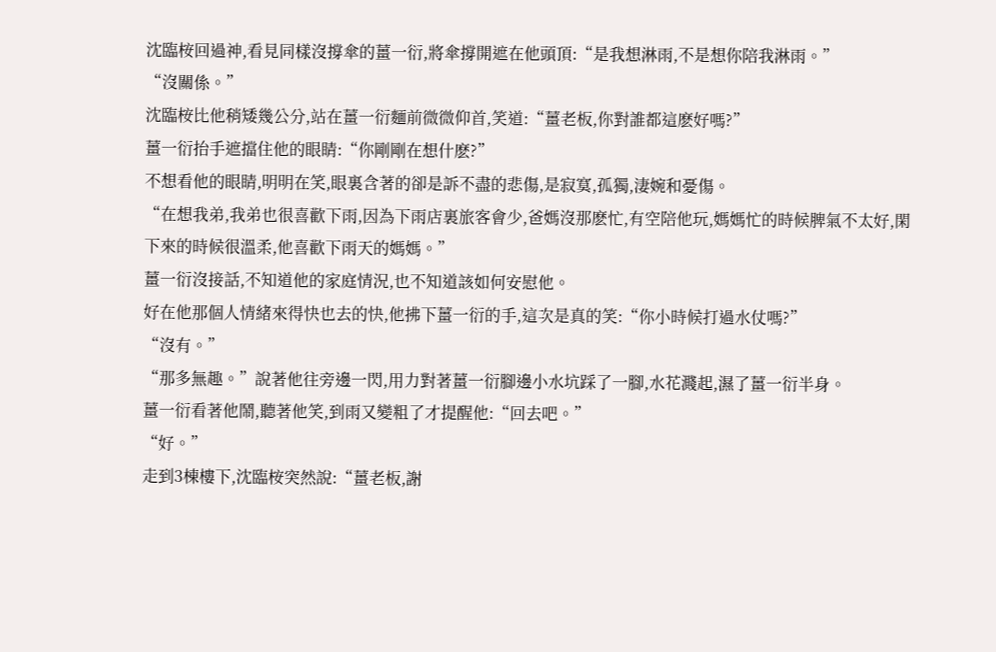沈臨桉回過神,看見同樣沒撐傘的薑一衍,將傘撐開遮在他頭頂:“是我想淋雨,不是想你陪我淋雨。”
“沒關係。”
沈臨桉比他稍矮幾公分,站在薑一衍麵前微微仰首,笑道:“薑老板,你對誰都這麽好嗎?”
薑一衍抬手遮擋住他的眼睛:“你剛剛在想什麽?”
不想看他的眼睛,明明在笑,眼裏含著的卻是訴不盡的悲傷,是寂寞,孤獨,淒婉和憂傷。
“在想我弟,我弟也很喜歡下雨,因為下雨店裏旅客會少,爸媽沒那麽忙,有空陪他玩,媽媽忙的時候脾氣不太好,閑下來的時候很溫柔,他喜歡下雨天的媽媽。”
薑一衍沒接話,不知道他的家庭情況,也不知道該如何安慰他。
好在他那個人情緒來得快也去的快,他拂下薑一衍的手,這次是真的笑:“你小時候打過水仗嗎?”
“沒有。”
“那多無趣。”說著他往旁邊一閃,用力對著薑一衍腳邊小水坑踩了一腳,水花濺起,濕了薑一衍半身。
薑一衍看著他鬧,聽著他笑,到雨又變粗了才提醒他:“回去吧。”
“好。”
走到3棟樓下,沈臨桉突然說:“薑老板,謝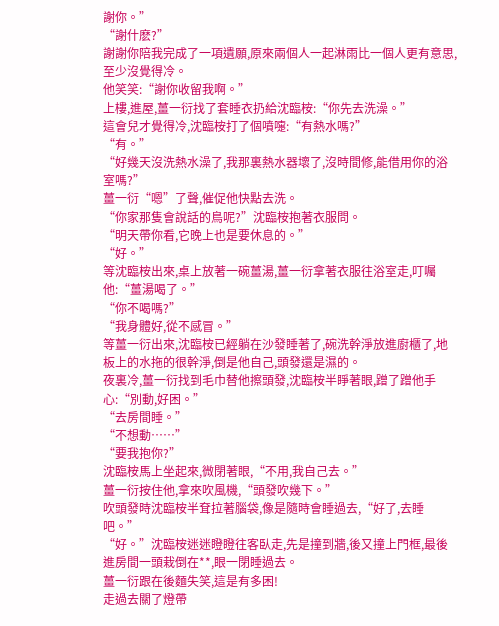謝你。”
“謝什麽?”
謝謝你陪我完成了一項遺願,原來兩個人一起淋雨比一個人更有意思,至少沒覺得冷。
他笑笑:“謝你收留我啊。”
上樓,進屋,薑一衍找了套睡衣扔給沈臨桉:“你先去洗澡。”
這會兒才覺得冷,沈臨桉打了個噴嚏:“有熱水嗎?”
“有。”
“好幾天沒洗熱水澡了,我那裏熱水器壞了,沒時間修,能借用你的浴室嗎?”
薑一衍“嗯”了聲,催促他快點去洗。
“你家那隻會說話的鳥呢?”沈臨桉抱著衣服問。
“明天帶你看,它晚上也是要休息的。”
“好。”
等沈臨桉出來,桌上放著一碗薑湯,薑一衍拿著衣服往浴室走,叮囑他:“薑湯喝了。”
“你不喝嗎?”
“我身體好,從不感冒。”
等薑一衍出來,沈臨桉已經躺在沙發睡著了,碗洗幹淨放進廚櫃了,地板上的水拖的很幹淨,倒是他自己,頭發還是濕的。
夜裏冷,薑一衍找到毛巾替他擦頭發,沈臨桉半睜著眼,蹭了蹭他手心:“別動,好困。”
“去房間睡。”
“不想動……”
“要我抱你?”
沈臨桉馬上坐起來,微閉著眼,“不用,我自己去。”
薑一衍按住他,拿來吹風機,“頭發吹幾下。”
吹頭發時沈臨桉半耷拉著腦袋,像是隨時會睡過去,“好了,去睡吧。”
“好。”沈臨桉迷迷瞪瞪往客臥走,先是撞到牆,後又撞上門框,最後進房間一頭栽倒在**,眼一閉睡過去。
薑一衍跟在後麵失笑,這是有多困!
走過去關了燈帶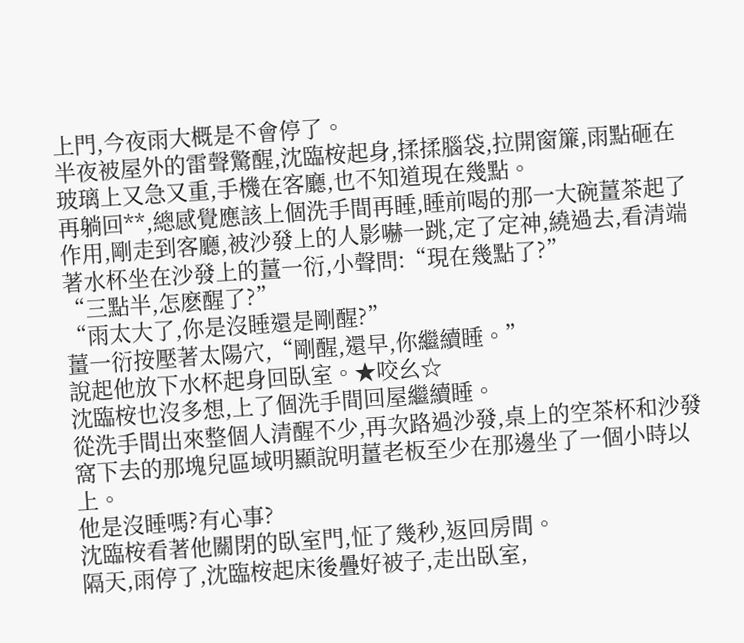上門,今夜雨大概是不會停了。
半夜被屋外的雷聲驚醒,沈臨桉起身,揉揉腦袋,拉開窗簾,雨點砸在玻璃上又急又重,手機在客廳,也不知道現在幾點。
再躺回**,總感覺應該上個洗手間再睡,睡前喝的那一大碗薑茶起了作用,剛走到客廳,被沙發上的人影嚇一跳,定了定神,繞過去,看清端著水杯坐在沙發上的薑一衍,小聲問:“現在幾點了?”
“三點半,怎麽醒了?”
“雨太大了,你是沒睡還是剛醒?”
薑一衍按壓著太陽穴,“剛醒,還早,你繼續睡。”
說起他放下水杯起身回臥室。★咬幺☆
沈臨桉也沒多想,上了個洗手間回屋繼續睡。
從洗手間出來整個人清醒不少,再次路過沙發,桌上的空茶杯和沙發窩下去的那塊兒區域明顯說明薑老板至少在那邊坐了一個小時以上。
他是沒睡嗎?有心事?
沈臨桉看著他關閉的臥室門,怔了幾秒,返回房間。
隔天,雨停了,沈臨桉起床後疊好被子,走出臥室,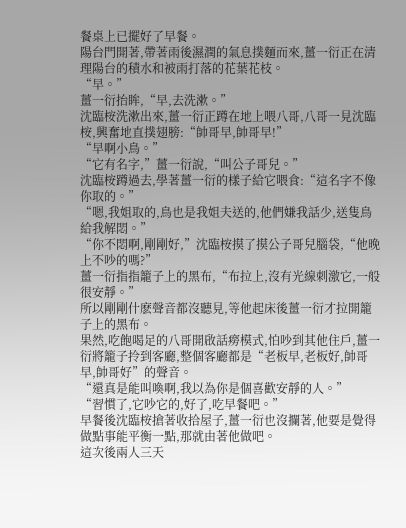餐桌上已擺好了早餐。
陽台門開著,帶著雨後濕潤的氣息撲麵而來,薑一衍正在清理陽台的積水和被雨打落的花葉花枝。
“早。”
薑一衍抬眸,“早,去洗漱。”
沈臨桉洗漱出來,薑一衍正蹲在地上喂八哥,八哥一見沈臨桉,興奮地直撲翅膀:“帥哥早,帥哥早!”
“早啊小鳥。”
“它有名字,”薑一衍說,“叫公子哥兒。”
沈臨桉蹲過去,學著薑一衍的樣子給它喂食:“這名字不像你取的。”
“嗯,我姐取的,鳥也是我姐夫送的,他們嫌我話少,送隻鳥給我解悶。”
“你不悶啊,剛剛好,”沈臨桉摸了摸公子哥兒腦袋,“他晚上不吵的嗎?”
薑一衍指指籠子上的黑布,“布拉上,沒有光線刺激它,一般很安靜。”
所以剛剛什麽聲音都沒聽見,等他起床後薑一衍才拉開籠子上的黑布。
果然,吃飽喝足的八哥開啟話癆模式,怕吵到其他住戶,薑一衍將籠子拎到客廳,整個客廳都是“老板早,老板好,帥哥早,帥哥好”的聲音。
“還真是能叫喚啊,我以為你是個喜歡安靜的人。”
“習慣了,它吵它的,好了,吃早餐吧。”
早餐後沈臨桉搶著收拾屋子,薑一衍也沒攔著,他要是覺得做點事能平衡一點,那就由著他做吧。
這次後兩人三天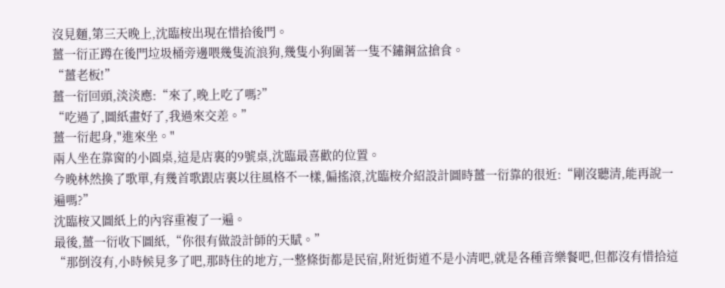沒見麵,第三天晚上,沈臨桉出現在惜拾後門。
薑一衍正蹲在後門垃圾桶旁邊喂幾隻流浪狗,幾隻小狗圍著一隻不鏽鋼盆搶食。
“薑老板!”
薑一衍回頭,淡淡應:“來了,晚上吃了嗎?”
“吃過了,圖紙畫好了,我過來交差。”
薑一衍起身,"進來坐。"
兩人坐在靠窗的小圓桌,這是店裏的9號桌,沈臨最喜歡的位置。
今晚林然換了歌單,有幾首歌跟店裏以往風格不一樣,偏搖滾,沈臨桉介紹設計圖時薑一衍靠的很近:“剛沒聽清,能再說一遍嗎?”
沈臨桉又圖紙上的內容重複了一遍。
最後,薑一衍收下圖紙,“你很有做設計師的天賦。”
“那倒沒有,小時候見多了吧,那時住的地方,一整條街都是民宿,附近街道不是小清吧,就是各種音樂餐吧,但都沒有惜拾這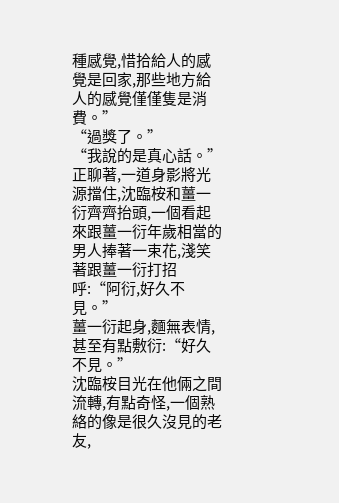種感覺,惜拾給人的感覺是回家,那些地方給人的感覺僅僅隻是消費。”
“過獎了。”
“我說的是真心話。”
正聊著,一道身影將光源擋住,沈臨桉和薑一衍齊齊抬頭,一個看起來跟薑一衍年歲相當的男人捧著一束花,淺笑著跟薑一衍打招呼:“阿衍,好久不見。”
薑一衍起身,麵無表情,甚至有點敷衍:“好久不見。”
沈臨桉目光在他倆之間流轉,有點奇怪,一個熟絡的像是很久沒見的老友,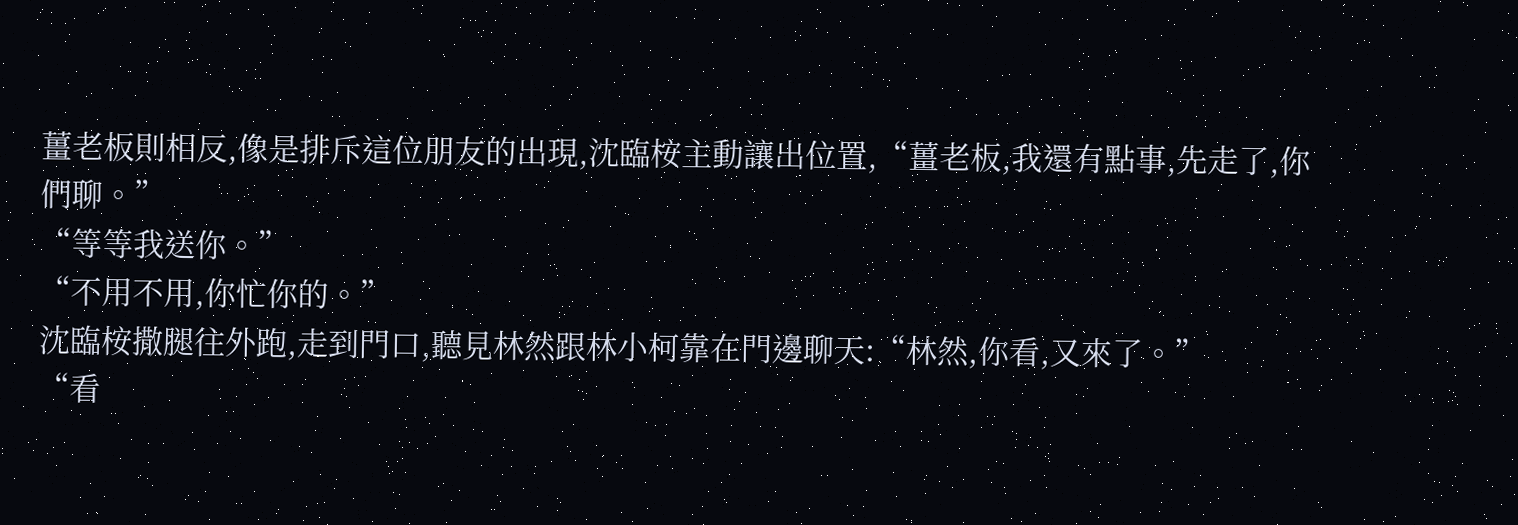薑老板則相反,像是排斥這位朋友的出現,沈臨桉主動讓出位置,“薑老板,我還有點事,先走了,你們聊。”
“等等我送你。”
“不用不用,你忙你的。”
沈臨桉撒腿往外跑,走到門口,聽見林然跟林小柯靠在門邊聊天:“林然,你看,又來了。”
“看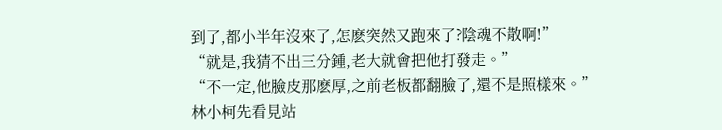到了,都小半年沒來了,怎麽突然又跑來了?陰魂不散啊!”
“就是,我猜不出三分鍾,老大就會把他打發走。”
“不一定,他臉皮那麽厚,之前老板都翻臉了,還不是照樣來。”
林小柯先看見站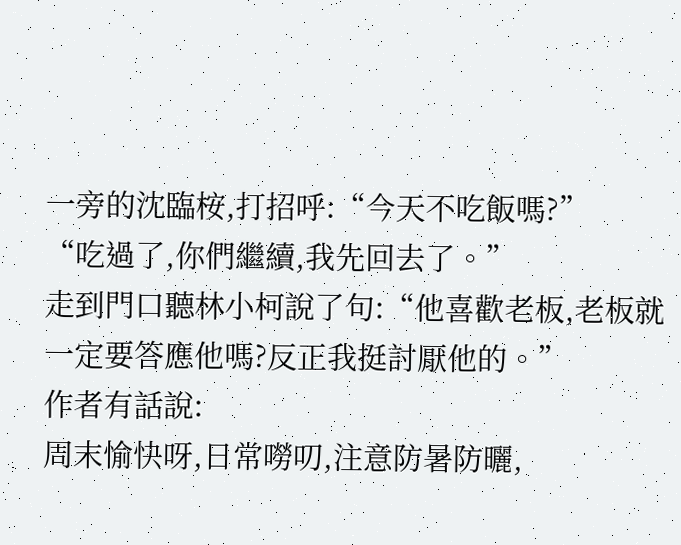一旁的沈臨桉,打招呼:“今天不吃飯嗎?”
“吃過了,你們繼續,我先回去了。”
走到門口聽林小柯說了句:“他喜歡老板,老板就一定要答應他嗎?反正我挺討厭他的。”
作者有話說:
周末愉快呀,日常嘮叨,注意防暑防曬,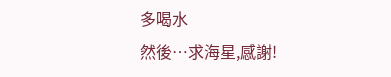多喝水
然後…求海星,感謝!